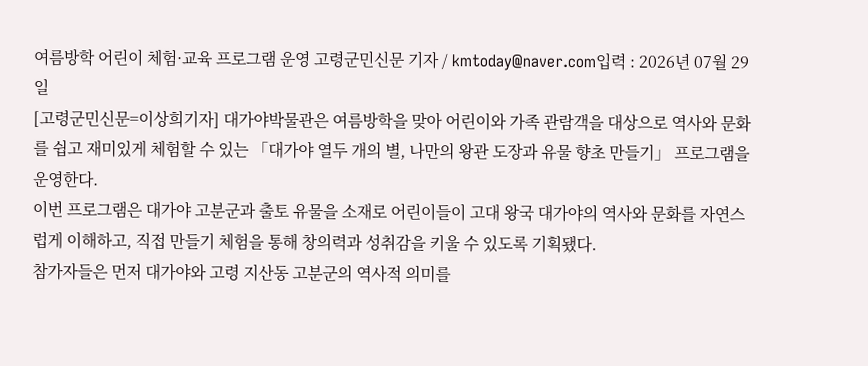여름방학 어린이 체험·교육 프로그램 운영 고령군민신문 기자 / kmtoday@naver.com입력 : 2026년 07월 29일
[고령군민신문=이상희기자] 대가야박물관은 여름방학을 맞아 어린이와 가족 관람객을 대상으로 역사와 문화를 쉽고 재미있게 체험할 수 있는 「대가야 열두 개의 별, 나만의 왕관 도장과 유물 향초 만들기」 프로그램을 운영한다.
이번 프로그램은 대가야 고분군과 출토 유물을 소재로 어린이들이 고대 왕국 대가야의 역사와 문화를 자연스럽게 이해하고, 직접 만들기 체험을 통해 창의력과 성취감을 키울 수 있도록 기획됐다.
참가자들은 먼저 대가야와 고령 지산동 고분군의 역사적 의미를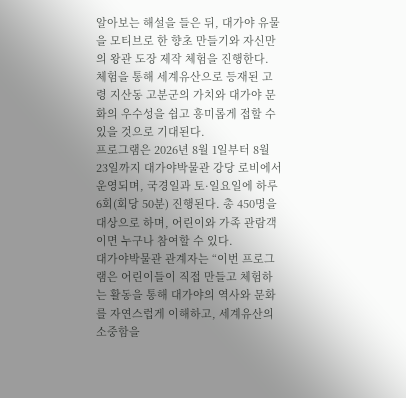알아보는 해설을 들은 뒤, 대가야 유물을 모티브로 한 향초 만들기와 자신만의 왕관 도장 제작 체험을 진행한다. 체험을 통해 세계유산으로 등재된 고령 지산동 고분군의 가치와 대가야 문화의 우수성을 쉽고 흥미롭게 접할 수 있을 것으로 기대된다.
프로그램은 2026년 8월 1일부터 8월 23일까지 대가야박물관 강당 로비에서 운영되며, 국경일과 토·일요일에 하루 6회(회당 50분) 진행된다. 총 450명을 대상으로 하며, 어린이와 가족 관람객이면 누구나 참여할 수 있다.
대가야박물관 관계자는 “이번 프로그램은 어린이들이 직접 만들고 체험하는 활동을 통해 대가야의 역사와 문화를 자연스럽게 이해하고, 세계유산의 소중함을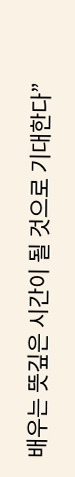배우는 뜻깊은 시간이 될 것으로 기대한다”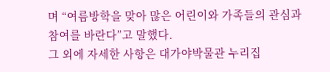며 “여름방학을 맞아 많은 어린이와 가족들의 관심과 참여를 바란다”고 말했다.
그 외에 자세한 사항은 대가야박물관 누리집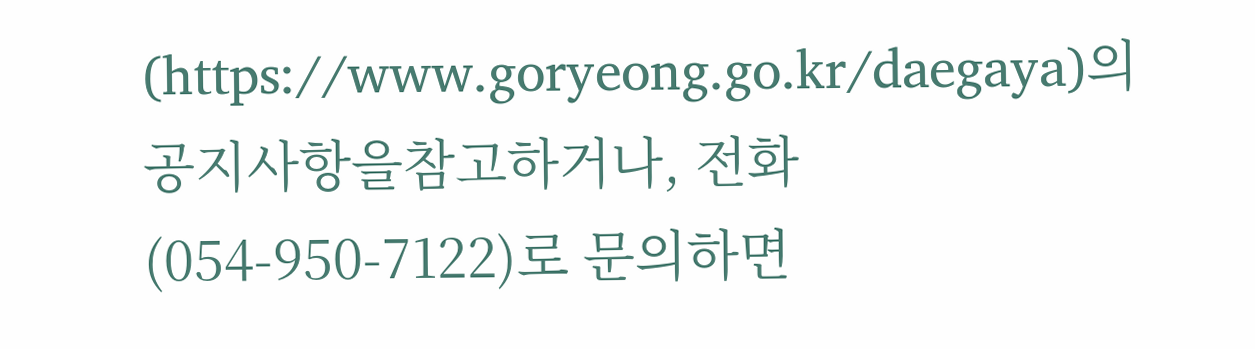(https://www.goryeong.go.kr/daegaya)의 공지사항을참고하거나, 전화(054-950-7122)로 문의하면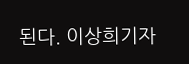된다. 이상희기자